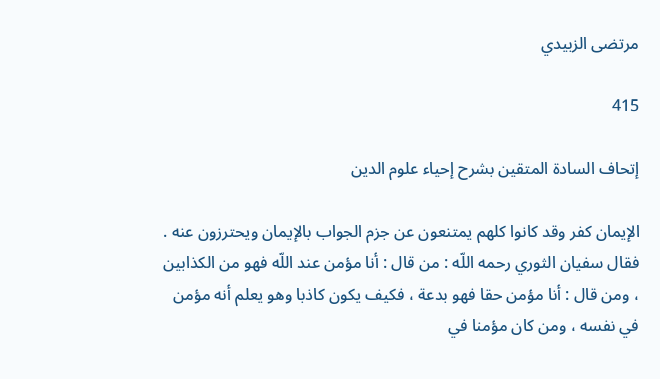مرتضى الزبيدي

415

إتحاف السادة المتقين بشرح إحياء علوم الدين

الإيمان كفر وقد كانوا كلهم يمتنعون عن جزم الجواب بالإيمان ويحترزون عنه . فقال سفيان الثوري رحمه اللّه : من قال : أنا مؤمن عند اللّه فهو من الكذابين ، ومن قال : أنا مؤمن حقا فهو بدعة ، فكيف يكون كاذبا وهو يعلم أنه مؤمن في نفسه ، ومن كان مؤمنا في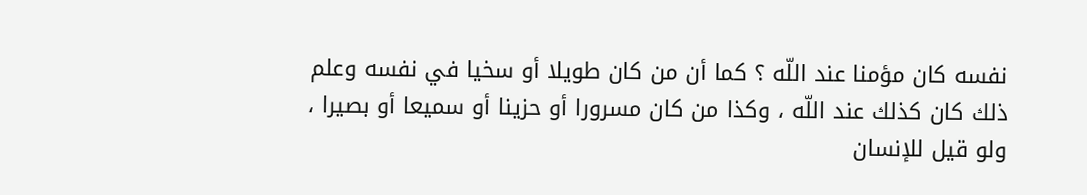نفسه كان مؤمنا عند اللّه ؟ كما أن من كان طويلا أو سخيا في نفسه وعلم ذلك كان كذلك عند اللّه ، وكذا من كان مسرورا أو حزينا أو سميعا أو بصيرا ، ولو قيل للإنسان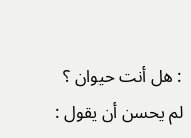: هل أنت حيوان ؟ لم يحسن أن يقول :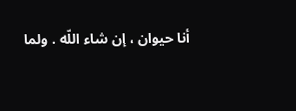أنا حيوان ، إن شاء اللّه . ولما